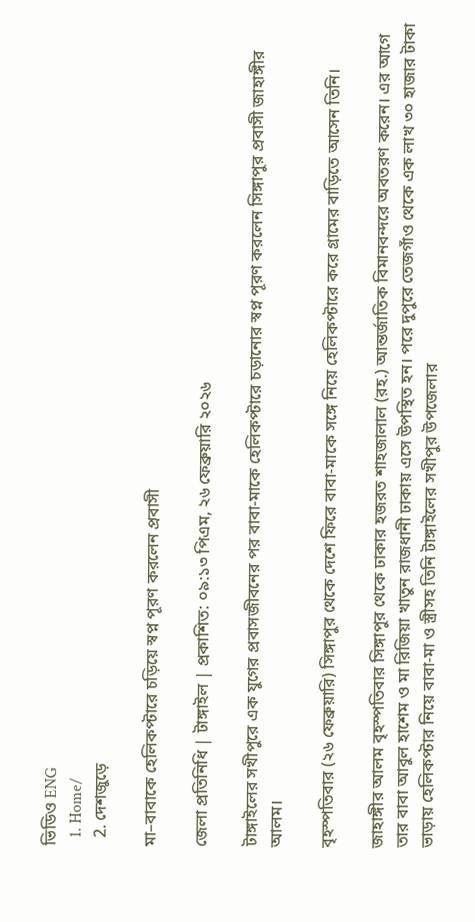ভিডিও ENG
  1. Home/
  2. দেশজুড়ে

মা–বাবাকে হেলিকপ্টারে চড়িয়ে স্বপ্ন পূরণ করলেন প্রবাসী

জেলা প্রতিনিধি | টাঙ্গাইল | প্রকাশিত: ০৯:১৩ পিএম, ২৬ ফেব্রুয়ারি ২০২৬

টাঙ্গাইলের সখীপুরে এক যুগের প্রবাসজীবনের পর বাবা-মাকে হেলিকপ্টারে চড়ানোর স্বপ্ন পূরণ করলেন সিঙ্গাপুর প্রবাসী জাহাঙ্গীর আলম।

বৃহস্পতিবার (২৬ ফেব্রুয়ারি) সিঙ্গাপুর থেকে দেশে ফিরে বাবা-মাকে সঙ্গে নিয়ে হেলিকপ্টারে করে গ্রামের বাড়িতে আসেন তিনি।

জাহাঙ্গীর আলম বৃহস্পতিবার সিঙ্গাপুর থেকে ঢাকার হজরত শাহজালাল (রহ.) আন্তর্জাতিক বিমানবন্দরে অবতরণ করেন। এর আগে তার বাবা আবুল হাশেম ও মা রিজিয়া খাতুন রাজধানী ঢাকায় এসে উপস্থিত হন। পরে দুপুরে তেজগাঁও থেকে এক লাখ ৩০ হাজার টাকা ভাড়ায় হেলিকপ্টার নিয়ে বাবা-মা ও স্ত্রীসহ তিনি টাঙ্গাইলের সখীপুর উপজেলার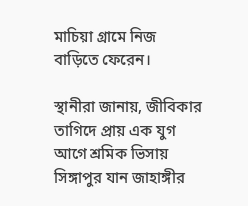মাচিয়া গ্রামে নিজ বাড়িতে ফেরেন।

স্থানীরা জানায়, জীবিকার তাগিদে প্রায় এক যুগ আগে শ্রমিক ভিসায় সিঙ্গাপুর যান জাহাঙ্গীর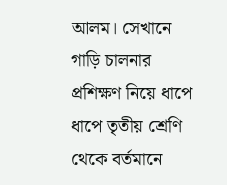আলম। সেখানে গাড়ি চালনার প্রশিক্ষণ নিয়ে ধাপে ধাপে তৃতীয় শ্রেণি থেকে বর্তমানে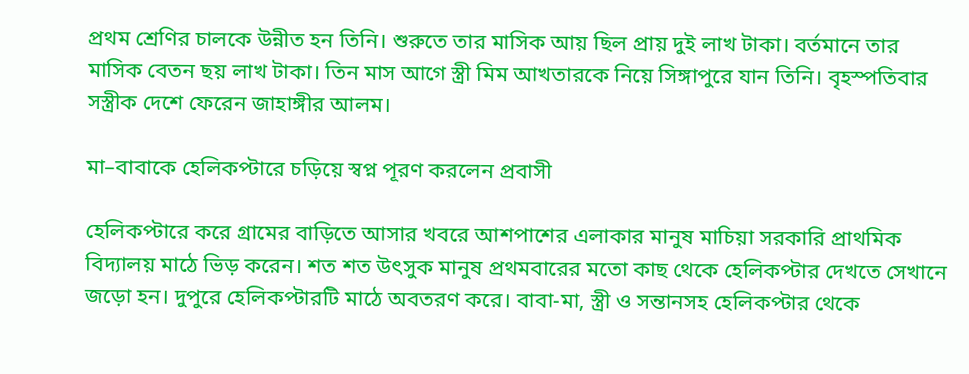প্রথম শ্রেণির চালকে উন্নীত হন তিনি। শুরুতে তার মাসিক আয় ছিল প্রায় দুই লাখ টাকা। বর্তমানে তার মাসিক বেতন ছয় লাখ টাকা। তিন মাস আগে স্ত্রী মিম আখতারকে নিয়ে সিঙ্গাপুরে যান তিনি। বৃহস্পতিবার সস্ত্রীক দেশে ফেরেন জাহাঙ্গীর আলম।

মা–বাবাকে হেলিকপ্টারে চড়িয়ে স্বপ্ন পূরণ করলেন প্রবাসী

হেলিকপ্টারে করে গ্রামের বাড়িতে আসার খবরে আশপাশের এলাকার মানুষ মাচিয়া সরকারি প্রাথমিক বিদ্যালয় মাঠে ভিড় করেন। শত শত উৎসুক মানুষ প্রথমবারের মতো কাছ থেকে হেলিকপ্টার দেখতে সেখানে জড়ো হন। দুপুরে হেলিকপ্টারটি মাঠে অবতরণ করে। বাবা-মা, স্ত্রী ও সন্তানসহ হেলিকপ্টার থেকে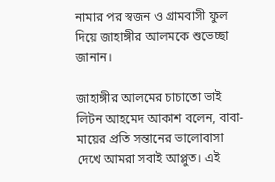নামার পর স্বজন ও গ্রামবাসী ফুল দিয়ে জাহাঙ্গীর আলমকে শুভেচ্ছা জানান।

জাহাঙ্গীর আলমের চাচাতো ভাই লিটন আহমেদ আকাশ বলেন, বাবা-মায়ের প্রতি সন্তানের ভালোবাসা দেখে আমরা সবাই আপ্লুত। এই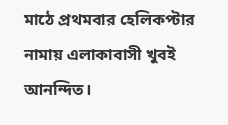মাঠে প্রথমবার হেলিকপ্টার নামায় এলাকাবাসী খুবই আনন্দিত।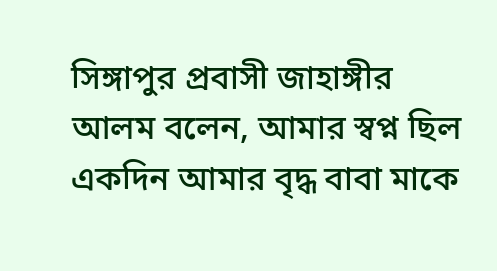সিঙ্গাপুর প্রবাসী জাহাঙ্গীর আলম বলেন, আমার স্বপ্ন ছিল একদিন আমার বৃদ্ধ বাবা মাকে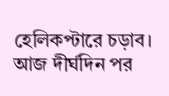হেলিকপ্টারে চড়াব। আজ দীর্ঘদিন পর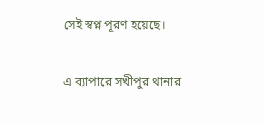সেই স্বপ্ন পূরণ হয়েছে।

এ ব্যাপারে সখীপুর থানার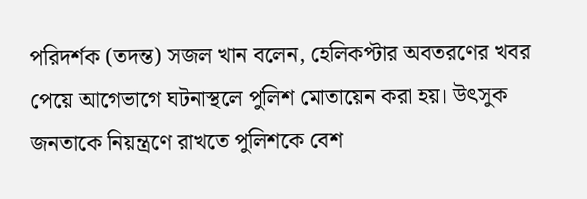পরিদর্শক (তদন্ত) সজল খান বলেন, হেলিকপ্টার অবতরণের খবর পেয়ে আগেভাগে ঘটনাস্থলে পুলিশ মোতায়েন করা হয়। উৎসুক জনতাকে নিয়ন্ত্রণে রাখতে পুলিশকে বেশ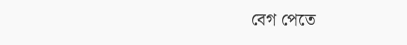বেগ পেতে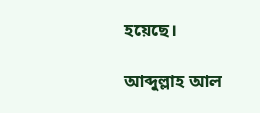হয়েছে।

আব্দুল্লাহ আল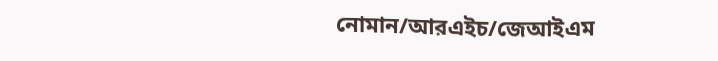নোমান/আরএইচ/জেআইএম